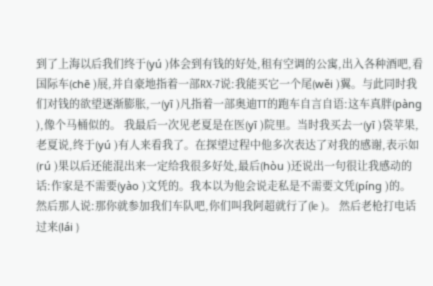到了上海以后我们终于(yú )体会到有钱的好处,租有空调的公寓,出入各种酒吧,看国际车(chē )展,并自豪地指着一部RX-7说:我能买它一个尾(wěi )翼。与此同时我们对钱的欲望逐渐膨胀,一(yī )凡指着一部奥迪TT的跑车自言自语:这车真胖(pàng ),像个马桶似的。 我最后一次见老夏是在医(yī )院里。当时我买去一(yī )袋苹果,老夏说,终于(yú )有人来看我了。在探望过程中他多次表达了对我的感谢,表示如(rú )果以后还能混出来一定给我很多好处,最后(hòu )还说出一句很让我感动的话:作家是不需要(yào )文凭的。我本以为他会说走私是不需要文凭(píng )的。 然后那人说:那你就参加我们车队吧,你们叫我阿超就行了(le )。 然后老枪打电话过来(lái )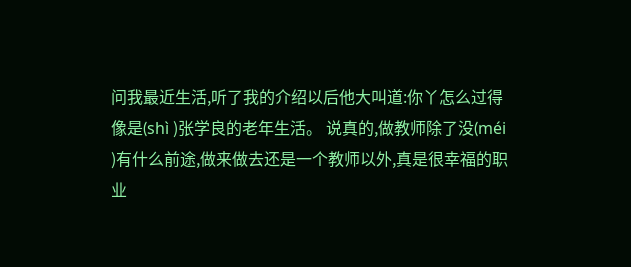问我最近生活,听了我的介绍以后他大叫道:你丫怎么过得像是(shì )张学良的老年生活。 说真的,做教师除了没(méi )有什么前途,做来做去还是一个教师以外,真是很幸福的职业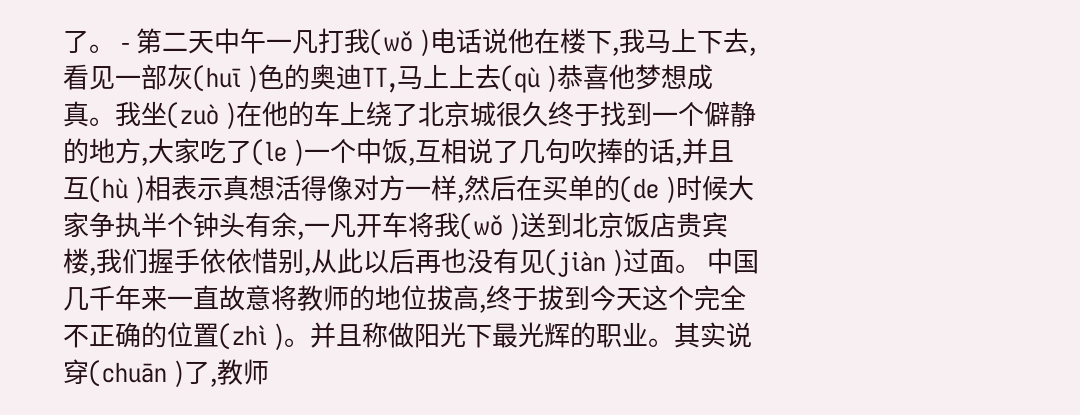了。 - 第二天中午一凡打我(wǒ )电话说他在楼下,我马上下去,看见一部灰(huī )色的奥迪TT,马上上去(qù )恭喜他梦想成真。我坐(zuò )在他的车上绕了北京城很久终于找到一个僻静的地方,大家吃了(le )一个中饭,互相说了几句吹捧的话,并且互(hù )相表示真想活得像对方一样,然后在买单的(de )时候大家争执半个钟头有余,一凡开车将我(wǒ )送到北京饭店贵宾楼,我们握手依依惜别,从此以后再也没有见(jiàn )过面。 中国几千年来一直故意将教师的地位拔高,终于拔到今天这个完全不正确的位置(zhì )。并且称做阳光下最光辉的职业。其实说穿(chuān )了,教师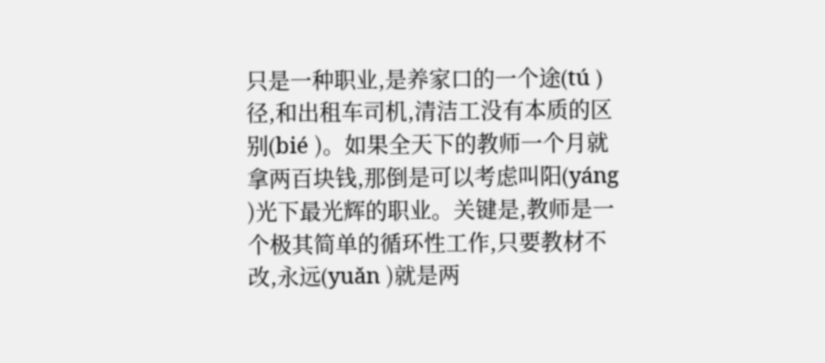只是一种职业,是养家口的一个途(tú )径,和出租车司机,清洁工没有本质的区别(bié )。如果全天下的教师一个月就拿两百块钱,那倒是可以考虑叫阳(yáng )光下最光辉的职业。关键是,教师是一个极其简单的循环性工作,只要教材不改,永远(yuǎn )就是两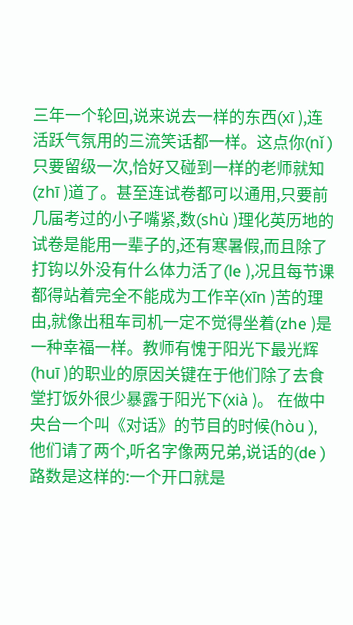三年一个轮回,说来说去一样的东西(xī ),连活跃气氛用的三流笑话都一样。这点你(nǐ )只要留级一次,恰好又碰到一样的老师就知(zhī )道了。甚至连试卷都可以通用,只要前几届考过的小子嘴紧,数(shù )理化英历地的试卷是能用一辈子的,还有寒暑假,而且除了打钩以外没有什么体力活了(le ),况且每节课都得站着完全不能成为工作辛(xīn )苦的理由,就像出租车司机一定不觉得坐着(zhe )是一种幸福一样。教师有愧于阳光下最光辉(huī )的职业的原因关键在于他们除了去食堂打饭外很少暴露于阳光下(xià )。 在做中央台一个叫《对话》的节目的时候(hòu ),他们请了两个,听名字像两兄弟,说话的(de )路数是这样的:一个开口就是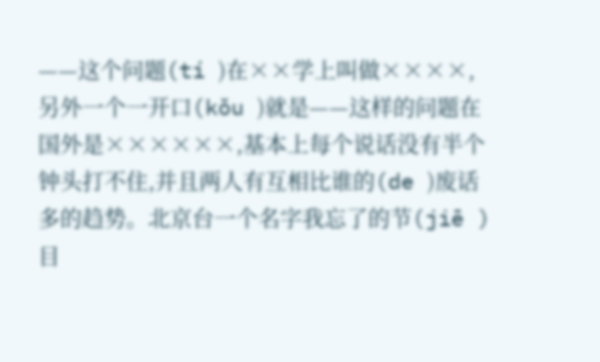——这个问题(tí )在××学上叫做××××,另外一个一开口(kǒu )就是——这样的问题在国外是××××××,基本上每个说话没有半个钟头打不住,并且两人有互相比谁的(de )废话多的趋势。北京台一个名字我忘了的节(jiē )目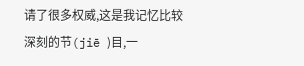请了很多权威,这是我记忆比较深刻的节(jiē )目,一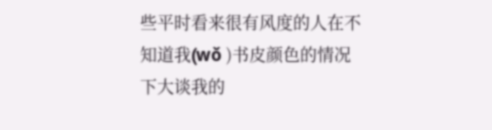些平时看来很有风度的人在不知道我(wǒ )书皮颜色的情况下大谈我的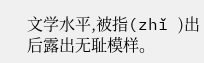文学水平,被指(zhǐ )出后露出无耻模样。